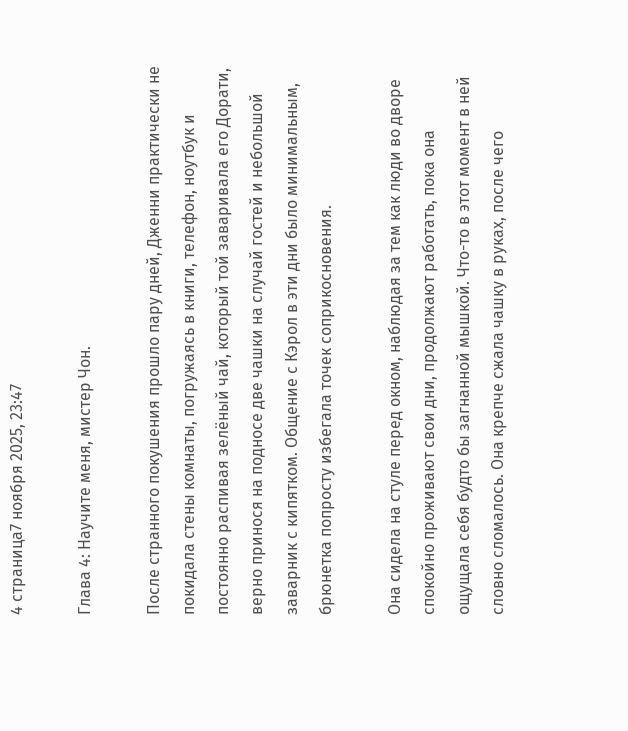4 страница7 ноября 2025, 23:47

Глава 4: Научите меня, мистер Чон.

После странного покушения прошло пару дней, Дженни практически не покидала стены комнаты, погружаясь в книги, телефон, ноутбук и постоянно распивая зелёный чай, который той заваривала его Дорати, верно принося на подносе две чашки на случай гостей и небольшой заварник с кипятком. Общение с Кэрол в эти дни было минимальным, брюнетка попросту избегала точек соприкосновения.

Она сидела на стуле перед окном, наблюдая за тем как люди во дворе спокойно проживают свои дни, продолжают работать, пока она ощущала себя будто бы загнанной мышкой. Что-то в этот момент в ней словно сломалось. Она крепче сжала чашку в руках, после чего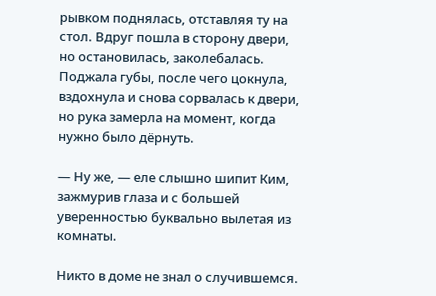рывком поднялась, отставляя ту на стол. Вдруг пошла в сторону двери, но остановилась, заколебалась. Поджала губы, после чего цокнула, вздохнула и снова сорвалась к двери, но рука замерла на момент, когда нужно было дёрнуть.

— Ну же, — еле слышно шипит Ким, зажмурив глаза и с большей уверенностью буквально вылетая из комнаты.

Никто в доме не знал о случившемся.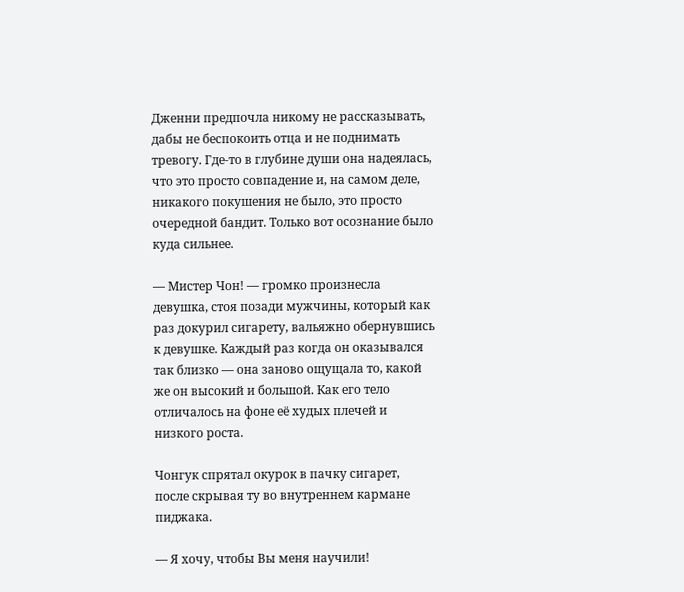Дженни предпочла никому не рассказывать, дабы не беспокоить отца и не поднимать тревогу. Где-то в глубине души она надеялась, что это просто совпадение и, на самом деле, никакого покушения не было, это просто очередной бандит. Только вот осознание было куда сильнее.

— Мистер Чон! — громко произнесла девушка, стоя позади мужчины, который как раз докурил сигарету, вальяжно обернувшись к девушке. Каждый раз когда он оказывался так близко — она заново ощущала то, какой же он высокий и большой. Как его тело отличалось на фоне её худых плечей и низкого роста.

Чонгук спрятал окурок в пачку сигарет, после скрывая ту во внутреннем кармане пиджака.

— Я хочу, чтобы Вы меня научили!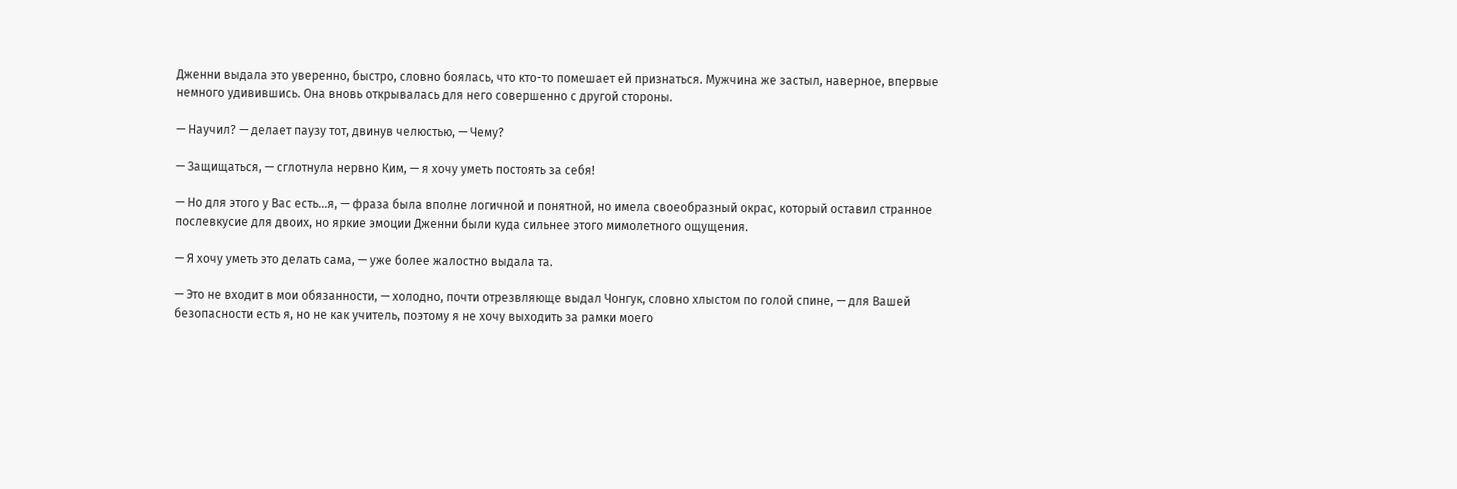Дженни выдала это уверенно, быстро, словно боялась, что кто-то помешает ей признаться. Мужчина же застыл, наверное, впервые немного удивившись. Она вновь открывалась для него совершенно с другой стороны.

— Научил? — делает паузу тот, двинув челюстью, — Чему?

— Защищаться, — сглотнула нервно Ким, — я хочу уметь постоять за себя!

— Но для этого у Вас есть...я, — фраза была вполне логичной и понятной, но имела своеобразный окрас, который оставил странное послевкусие для двоих, но яркие эмоции Дженни были куда сильнее этого мимолетного ощущения.

— Я хочу уметь это делать сама, — уже более жалостно выдала та.

— Это не входит в мои обязанности, — холодно, почти отрезвляюще выдал Чонгук, словно хлыстом по голой спине, — для Вашей безопасности есть я, но не как учитель, поэтому я не хочу выходить за рамки моего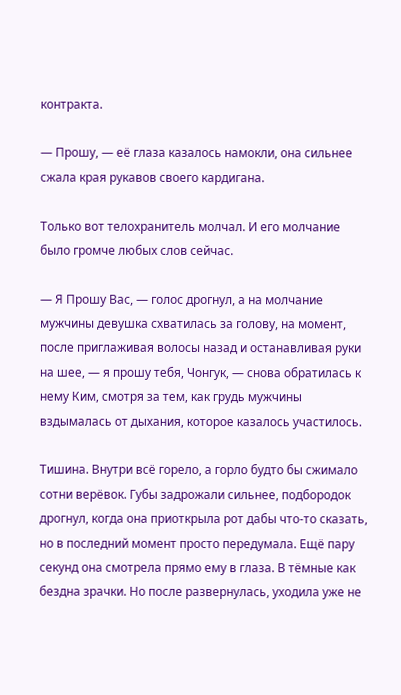контракта.

— Прошу, — её глаза казалось намокли, она сильнее сжала края рукавов своего кардигана.

Только вот телохранитель молчал. И его молчание было громче любых слов сейчас.

— Я Прошу Вас, — голос дрогнул, а на молчание мужчины девушка схватилась за голову, на момент, после приглаживая волосы назад и останавливая руки на шее, — я прошу тебя, Чонгук, — снова обратилась к нему Ким, смотря за тем, как грудь мужчины вздымалась от дыхания, которое казалось участилось.

Тишина. Внутри всё горело, а горло будто бы сжимало сотни верёвок. Губы задрожали сильнее, подбородок дрогнул, когда она приоткрыла рот дабы что-то сказать, но в последний момент просто передумала. Ещё пару секунд она смотрела прямо ему в глаза. В тёмные как бездна зрачки. Но после развернулась, уходила уже не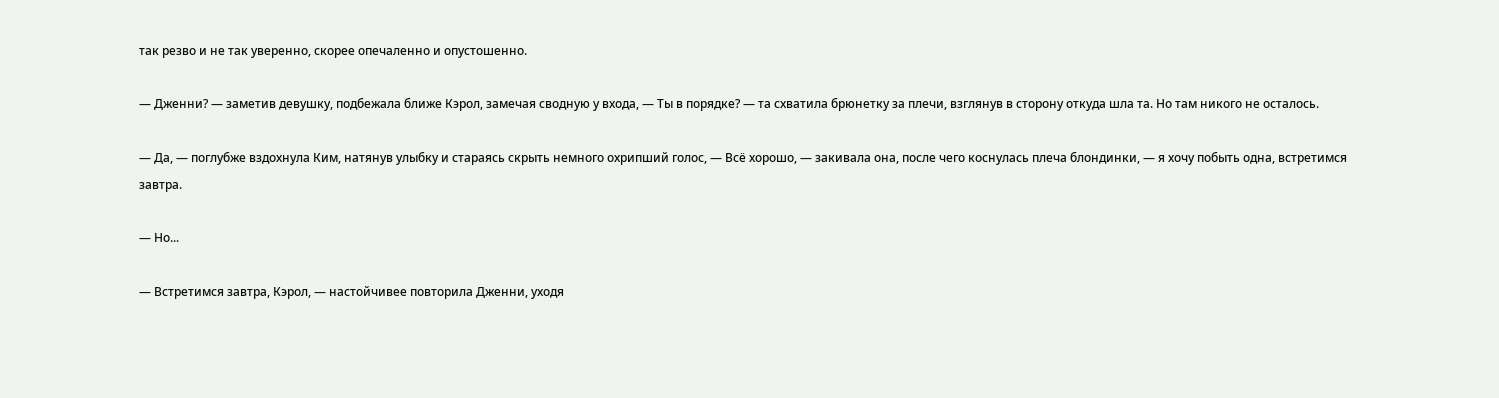так резво и не так уверенно, скорее опечаленно и опустошенно.

— Дженни? — заметив девушку, подбежала ближе Кэрол, замечая сводную у входа, — Ты в порядке? — та схватила брюнетку за плечи, взглянув в сторону откуда шла та. Но там никого не осталось.

— Да, — поглубже вздохнула Ким, натянув улыбку и стараясь скрыть немного охрипший голос, — Всё хорошо, — закивала она, после чего коснулась плеча блондинки, — я хочу побыть одна, встретимся завтра.

— Но...

— Встретимся завтра, Кэрол, — настойчивее повторила Дженни, уходя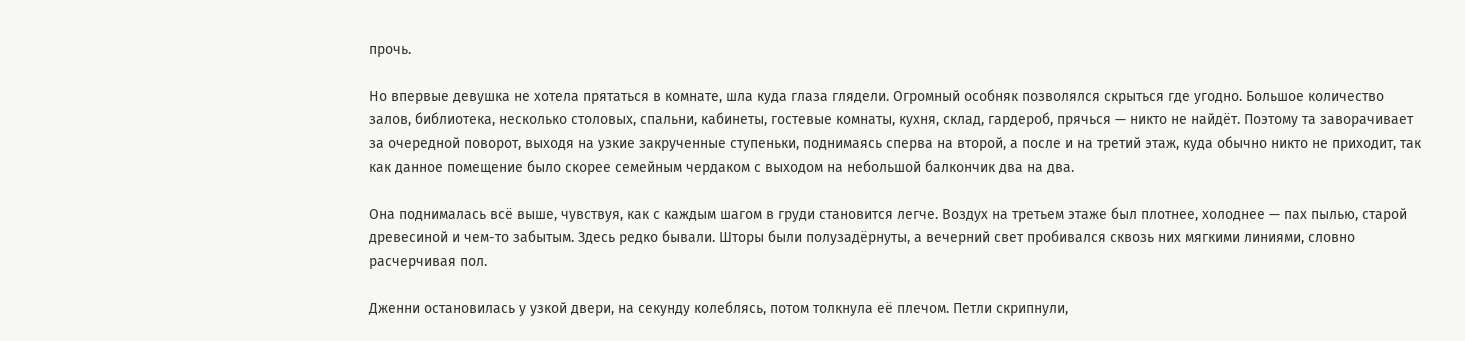прочь.

Но впервые девушка не хотела прятаться в комнате, шла куда глаза глядели. Огромный особняк позволялся скрыться где угодно. Большое количество залов, библиотека, несколько столовых, спальни, кабинеты, гостевые комнаты, кухня, склад, гардероб, прячься — никто не найдёт. Поэтому та заворачивает за очередной поворот, выходя на узкие закрученные ступеньки, поднимаясь сперва на второй, а после и на третий этаж, куда обычно никто не приходит, так как данное помещение было скорее семейным чердаком с выходом на небольшой балкончик два на два.

Она поднималась всё выше, чувствуя, как с каждым шагом в груди становится легче. Воздух на третьем этаже был плотнее, холоднее — пах пылью, старой древесиной и чем-то забытым. Здесь редко бывали. Шторы были полузадёрнуты, а вечерний свет пробивался сквозь них мягкими линиями, словно расчерчивая пол.

Дженни остановилась у узкой двери, на секунду колеблясь, потом толкнула её плечом. Петли скрипнули,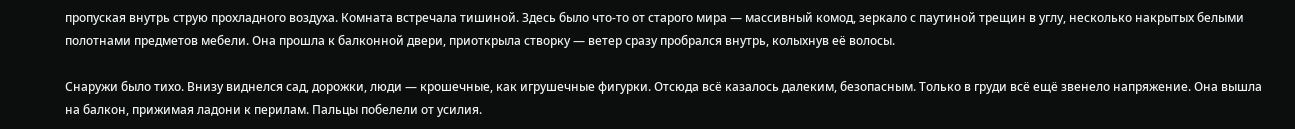пропуская внутрь струю прохладного воздуха. Комната встречала тишиной. Здесь было что-то от старого мира — массивный комод, зеркало с паутиной трещин в углу, несколько накрытых белыми полотнами предметов мебели. Она прошла к балконной двери, приоткрыла створку — ветер сразу пробрался внутрь, колыхнув её волосы.

Снаружи было тихо. Внизу виднелся сад, дорожки, люди — крошечные, как игрушечные фигурки. Отсюда всё казалось далеким, безопасным. Только в груди всё ещё звенело напряжение. Она вышла на балкон, прижимая ладони к перилам. Пальцы побелели от усилия.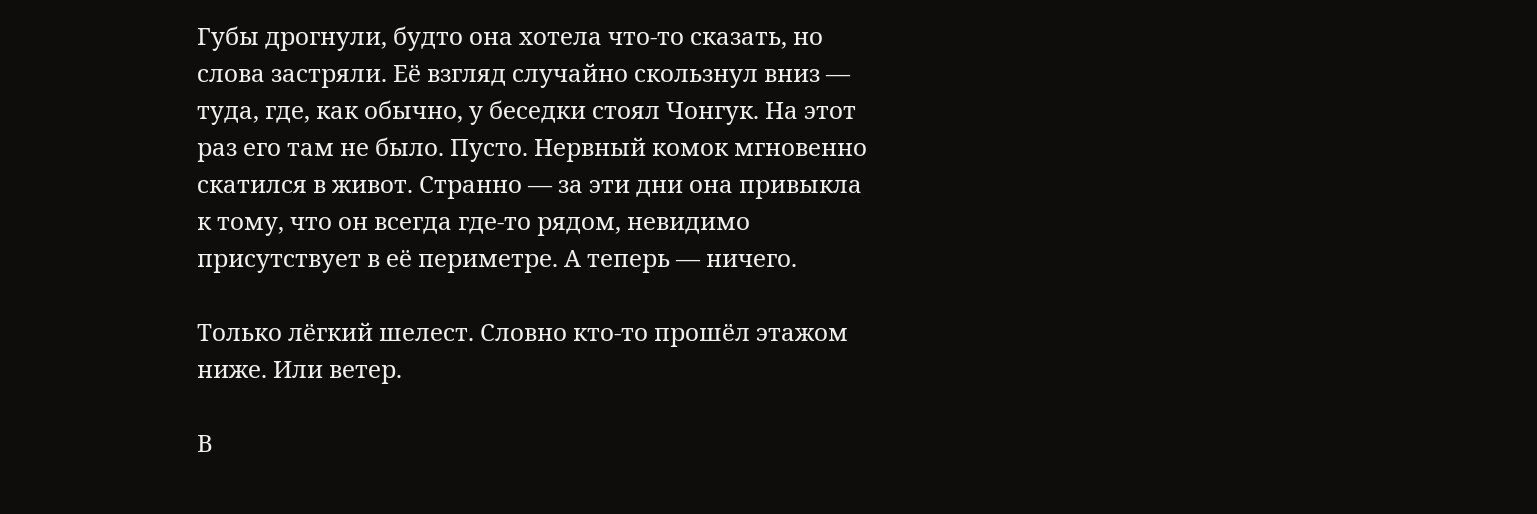Губы дрогнули, будто она хотела что-то сказать, но слова застряли. Её взгляд случайно скользнул вниз — туда, где, как обычно, у беседки стоял Чонгук. На этот раз его там не было. Пусто. Нервный комок мгновенно скатился в живот. Странно — за эти дни она привыкла к тому, что он всегда где-то рядом, невидимо присутствует в её периметре. А теперь — ничего.

Только лёгкий шелест. Словно кто-то прошёл этажом ниже. Или ветер.

В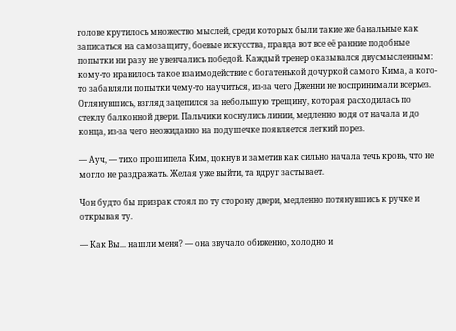голове крутилось множество мыслей, среди которых были такие же банальные как записаться на самозащиту, боевые искусства, правда вот все её ранние подобные попытки ни разу не увенчались победой. Каждый тренер оказывался двусмысленным: кому-то нравилось такое взаимодействие с богатенькой дочуркой самого Кима, а кого-то забавляли попытки чему-то научиться, из-за чего Дженни не воспринимали всерьез. Оглянувшись, взгляд зацепился за небольшую трещину, которая расходилась по стеклу балконной двери. Пальчики коснулись линии, медленно водя от начала и до конца, из-за чего неожиданно на подушечке появляется легкий порез.

— Ауч, — тихо прошипела Ким, цокнув и заметив как сильно начала течь кровь, что не могло не раздражать. Желая уже выйти, та вдруг застывает.

Чон будто бы призрак стоял по ту сторону двери, медленно потянувшись к ручке и открывая ту.

— Как Вы... нашли меня? — она звучало обиженно, холодно и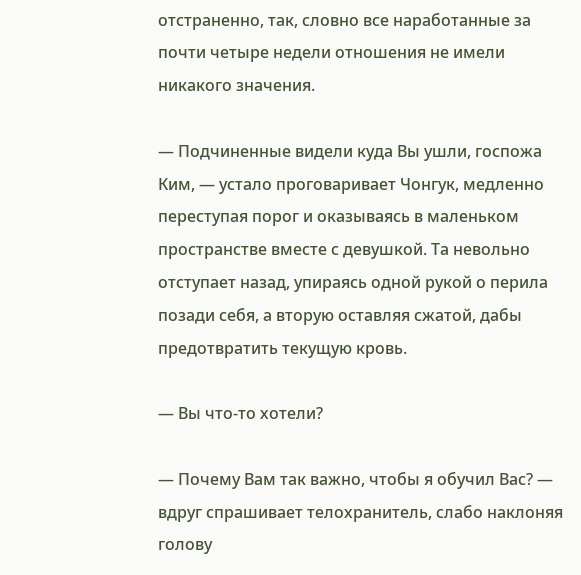отстраненно, так, словно все наработанные за почти четыре недели отношения не имели никакого значения.

— Подчиненные видели куда Вы ушли, госпожа Ким, — устало проговаривает Чонгук, медленно переступая порог и оказываясь в маленьком пространстве вместе с девушкой. Та невольно отступает назад, упираясь одной рукой о перила позади себя, а вторую оставляя сжатой, дабы предотвратить текущую кровь.

— Вы что-то хотели?

— Почему Вам так важно, чтобы я обучил Вас? — вдруг спрашивает телохранитель, слабо наклоняя голову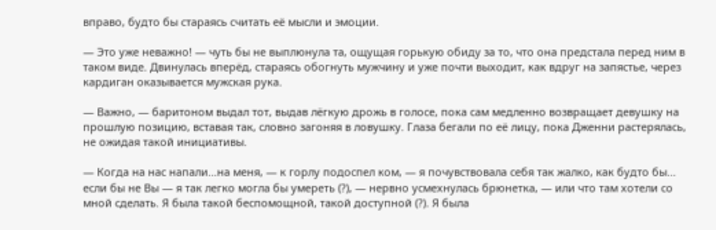вправо, будто бы стараясь считать её мысли и эмоции.

— Это уже неважно! — чуть бы не выплюнула та, ощущая горькую обиду за то, что она предстала перед ним в таком виде. Двинулась вперёд, стараясь обогнуть мужчину и уже почти выходит, как вдруг на запястье, через кардиган оказывается мужская рука.

— Важно, — баритоном выдал тот, выдав лёгкую дрожь в голосе, пока сам медленно возвращает девушку на прошлую позицию, вставая так, словно загоняя в ловушку. Глаза бегали по её лицу, пока Дженни растерялась, не ожидая такой инициативы.

— Когда на нас напали...на меня, — к горлу подоспел ком, — я почувствовала себя так жалко, как будто бы... если бы не Вы — я так легко могла бы умереть (?), — нервно усмехнулась брюнетка, — или что там хотели со мной сделать. Я была такой беспомощной, такой доступной (?). Я была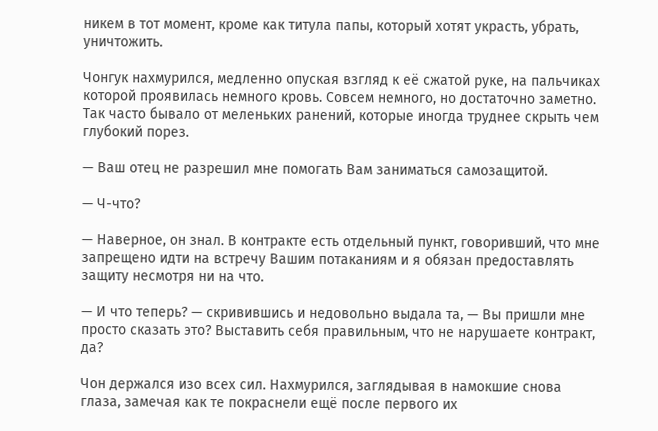никем в тот момент, кроме как титула папы, который хотят украсть, убрать, уничтожить.

Чонгук нахмурился, медленно опуская взгляд к её сжатой руке, на пальчиках которой проявилась немного кровь. Совсем немного, но достаточно заметно. Так часто бывало от меленьких ранений, которые иногда труднее скрыть чем глубокий порез.

— Ваш отец не разрешил мне помогать Вам заниматься самозащитой.

— Ч-что?

— Наверное, он знал. В контракте есть отдельный пункт, говоривший, что мне запрещено идти на встречу Вашим потаканиям и я обязан предоставлять защиту несмотря ни на что.

— И что теперь? — скривившись и недовольно выдала та, — Вы пришли мне просто сказать это? Выставить себя правильным, что не нарушаете контракт, да?

Чон держался изо всех сил. Нахмурился, заглядывая в намокшие снова глаза, замечая как те покраснели ещё после первого их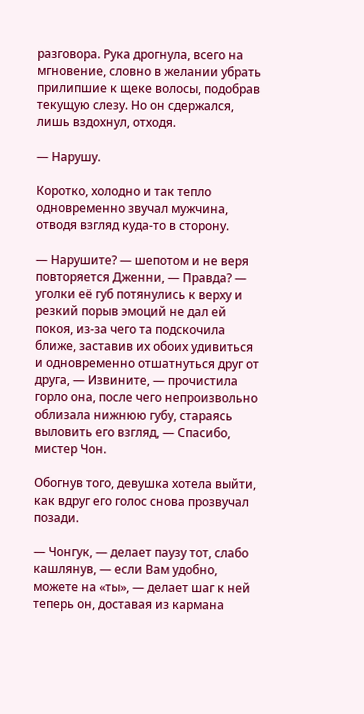разговора. Рука дрогнула, всего на мгновение, словно в желании убрать прилипшие к щеке волосы, подобрав текущую слезу. Но он сдержался, лишь вздохнул, отходя.

— Нарушу.

Коротко, холодно и так тепло одновременно звучал мужчина, отводя взгляд куда-то в сторону.

— Нарушите? — шепотом и не веря повторяется Дженни, — Правда? — уголки её губ потянулись к верху и резкий порыв эмоций не дал ей покоя, из-за чего та подскочила ближе, заставив их обоих удивиться и одновременно отшатнуться друг от друга, — Извините, — прочистила горло она, после чего непроизвольно облизала нижнюю губу, стараясь выловить его взгляд, — Спасибо, мистер Чон.

Обогнув того, девушка хотела выйти, как вдруг его голос снова прозвучал позади.

— Чонгук, — делает паузу тот, слабо кашлянув, — если Вам удобно, можете на «ты», — делает шаг к ней теперь он, доставая из кармана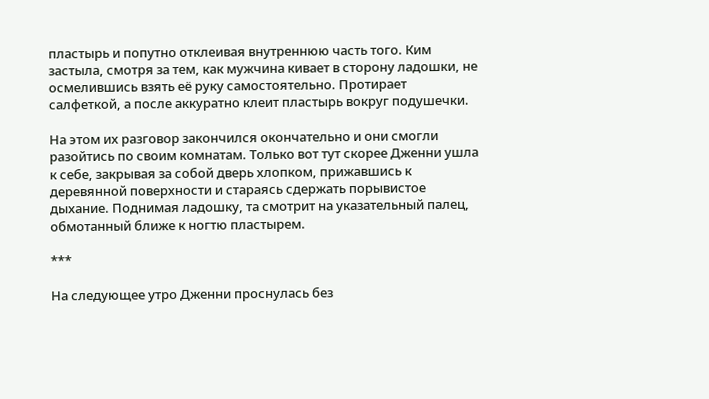пластырь и попутно отклеивая внутреннюю часть того. Ким застыла, смотря за тем, как мужчина кивает в сторону ладошки, не осмелившись взять её руку самостоятельно. Протирает салфеткой, а после аккуратно клеит пластырь вокруг подушечки.

На этом их разговор закончился окончательно и они смогли разойтись по своим комнатам. Только вот тут скорее Дженни ушла к себе, закрывая за собой дверь хлопком, прижавшись к деревянной поверхности и стараясь сдержать порывистое дыхание. Поднимая ладошку, та смотрит на указательный палец, обмотанный ближе к ногтю пластырем.

***

На следующее утро Дженни проснулась без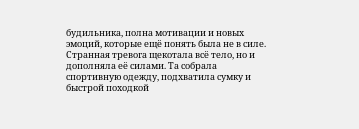будильника, полна мотивации и новых эмоций, которые ещё понять была не в силе. Странная тревога щекотала всё тело, но и дополняла её силами. Та собрала спортивную одежду, подхватила сумку и быстрой походкой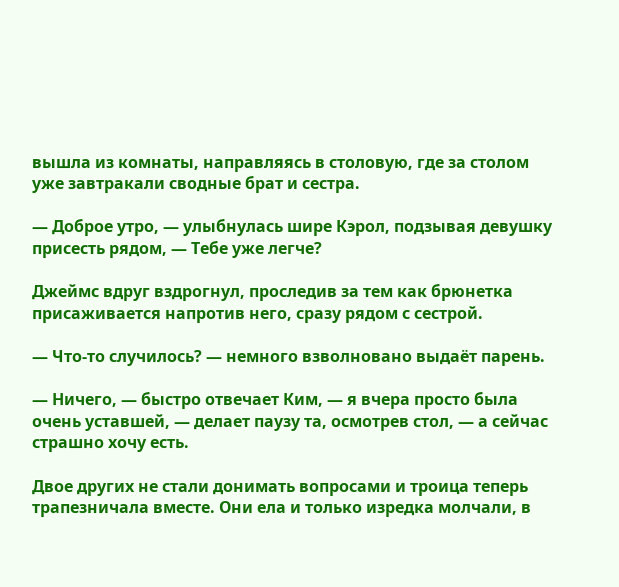вышла из комнаты, направляясь в столовую, где за столом уже завтракали сводные брат и сестра.

— Доброе утро, — улыбнулась шире Кэрол, подзывая девушку присесть рядом, — Тебе уже легче?

Джеймс вдруг вздрогнул, проследив за тем как брюнетка присаживается напротив него, сразу рядом с сестрой.

— Что-то случилось? — немного взволновано выдаёт парень.

— Ничего, — быстро отвечает Ким, — я вчера просто была очень уставшей, — делает паузу та, осмотрев стол, — а сейчас страшно хочу есть.

Двое других не стали донимать вопросами и троица теперь трапезничала вместе. Они ела и только изредка молчали, в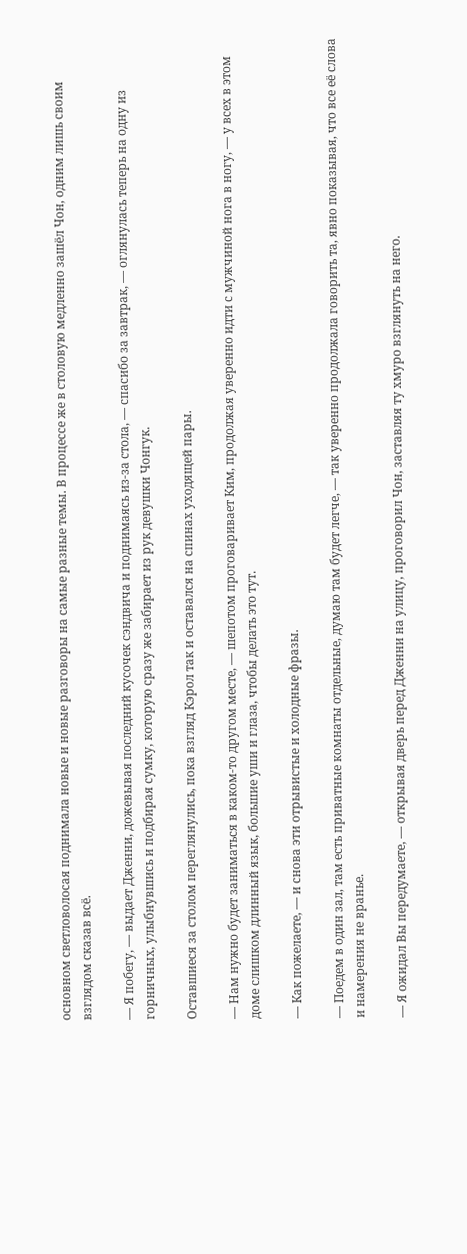основном светловолосая поднимала новые и новые разговоры на самые разные темы. В процессе же в столовую медленно зашёл Чон, одним лишь своим взглядом сказав всё.

— Я побегу, — выдает Дженни, дожевывая последний кусочек сэндвича и поднимаясь из-за стола, — спасибо за завтрак, — оглянулась теперь на одну из горничных, улыбнувшись и подбирая сумку, которую сразу же забирает из рук девушки Чонгук.

Оставшиеся за столом переглянулись, пока взгляд Кэрол так и оставался на спинах уходящей пары.

— Нам нужно будет заниматься в каком-то другом месте, — шепотом проговаривает Ким, продолжая уверенно идти с мужчиной нога в ногу, — у всех в этом доме слишком длинный язык, большие уши и глаза, чтобы делать это тут.

— Как пожелаете, — и снова эти отрывистые и холодные фразы.

— Поедем в один зал, там есть приватные комнаты отдельные, думаю там будет легче, — так уверенно продолжала говорить та, явно показывая, что все её слова и намерения не вранье.

— Я ожидал Вы передумаете, — открывая дверь перед Дженни на улицу, проговорил Чон, заставляя ту хмуро взглянуть на него.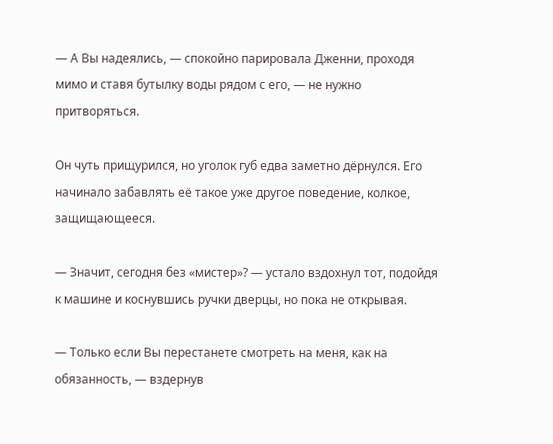— А Вы надеялись, — спокойно парировала Дженни, проходя мимо и ставя бутылку воды рядом с его, — не нужно притворяться.

Он чуть прищурился, но уголок губ едва заметно дёрнулся. Его начинало забавлять её такое уже другое поведение, колкое, защищающееся.

— Значит, сегодня без «мистер»? — устало вздохнул тот, подойдя к машине и коснувшись ручки дверцы, но пока не открывая.

— Только если Вы перестанете смотреть на меня, как на обязанность, — вздернув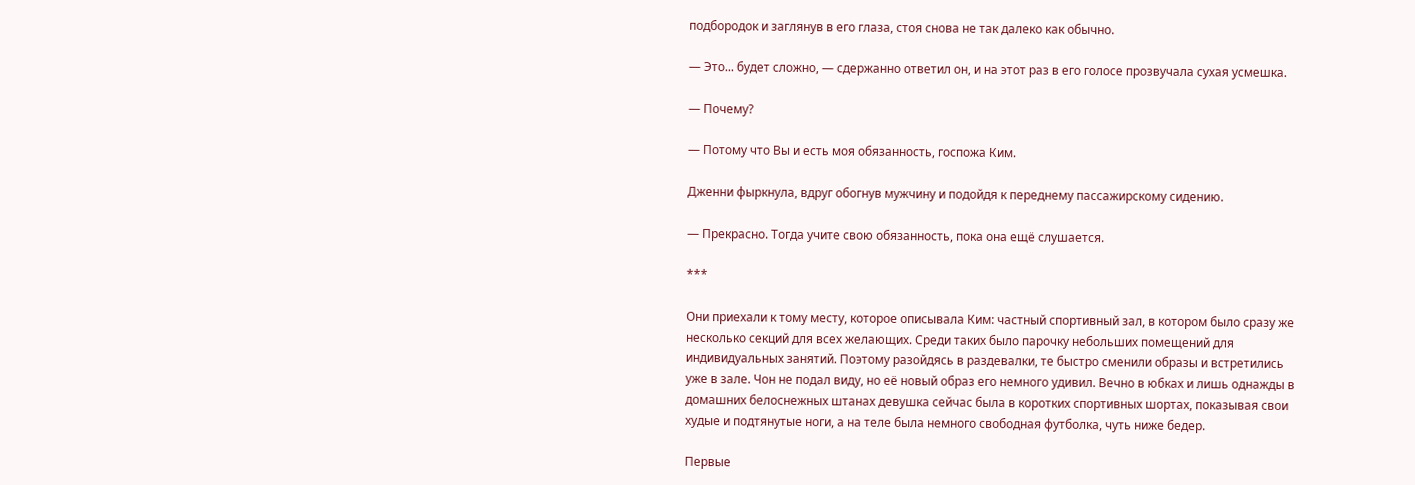подбородок и заглянув в его глаза, стоя снова не так далеко как обычно.

— Это... будет сложно, — сдержанно ответил он, и на этот раз в его голосе прозвучала сухая усмешка.

— Почему?

— Потому что Вы и есть моя обязанность, госпожа Ким.

Дженни фыркнула, вдруг обогнув мужчину и подойдя к переднему пассажирскому сидению.

— Прекрасно. Тогда учите свою обязанность, пока она ещё слушается.

***

Они приехали к тому месту, которое описывала Ким: частный спортивный зал, в котором было сразу же несколько секций для всех желающих. Среди таких было парочку небольших помещений для индивидуальных занятий. Поэтому разойдясь в раздевалки, те быстро сменили образы и встретились уже в зале. Чон не подал виду, но её новый образ его немного удивил. Вечно в юбках и лишь однажды в домашних белоснежных штанах девушка сейчас была в коротких спортивных шортах, показывая свои худые и подтянутые ноги, а на теле была немного свободная футболка, чуть ниже бедер.

Первые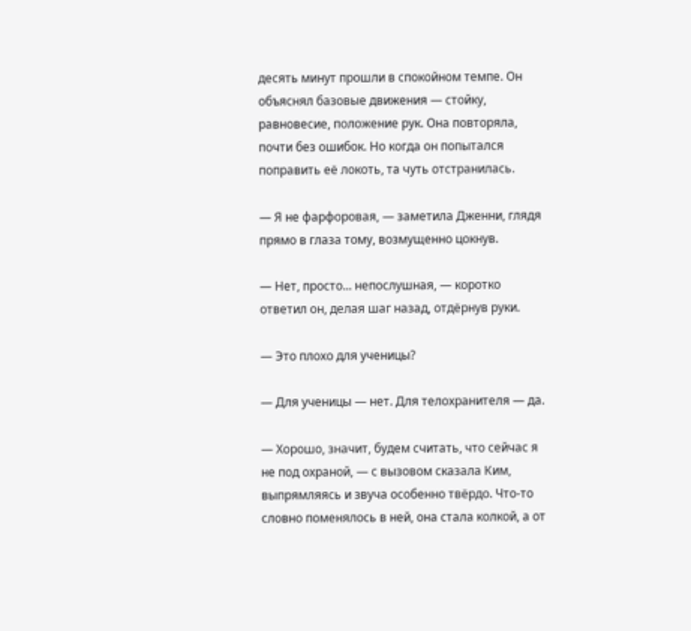десять минут прошли в спокойном темпе. Он объяснял базовые движения — стойку, равновесие, положение рук. Она повторяла, почти без ошибок. Но когда он попытался поправить её локоть, та чуть отстранилась.

— Я не фарфоровая, — заметила Дженни, глядя прямо в глаза тому, возмущенно цокнув.

— Нет, просто... непослушная, — коротко ответил он, делая шаг назад, отдёрнув руки.

— Это плохо для ученицы?

— Для ученицы — нет. Для телохранителя — да.

— Хорошо, значит, будем считать, что сейчас я не под охраной, — с вызовом сказала Ким, выпрямляясь и звуча особенно твёрдо. Что-то словно поменялось в ней, она стала колкой, а от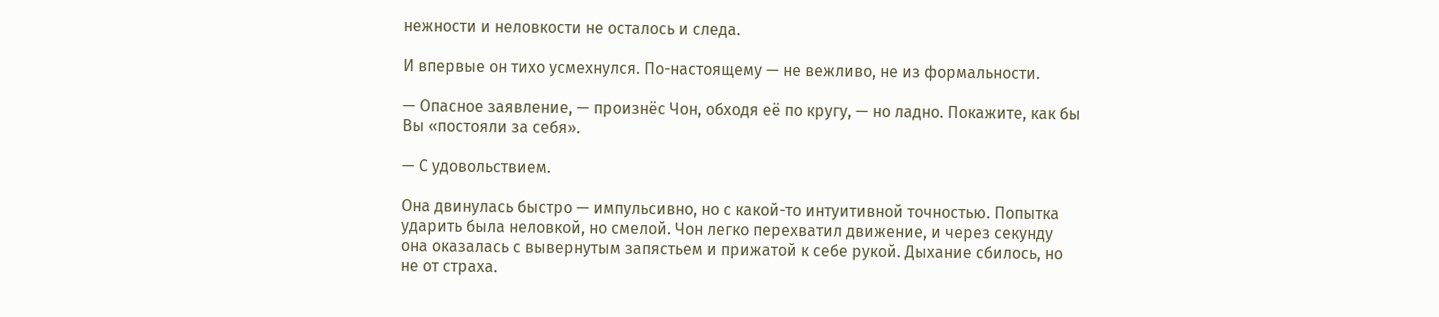нежности и неловкости не осталось и следа.

И впервые он тихо усмехнулся. По-настоящему — не вежливо, не из формальности.

— Опасное заявление, — произнёс Чон, обходя её по кругу, — но ладно. Покажите, как бы Вы «постояли за себя».

— С удовольствием.

Она двинулась быстро — импульсивно, но с какой-то интуитивной точностью. Попытка ударить была неловкой, но смелой. Чон легко перехватил движение, и через секунду она оказалась с вывернутым запястьем и прижатой к себе рукой. Дыхание сбилось, но не от страха.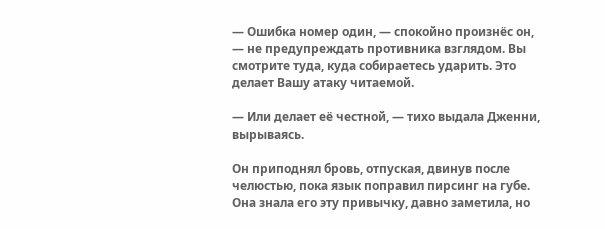— Ошибка номер один, — спокойно произнёс он, — не предупреждать противника взглядом. Вы смотрите туда, куда собираетесь ударить. Это делает Вашу атаку читаемой.

— Или делает её честной, — тихо выдала Дженни, вырываясь.

Он приподнял бровь, отпуская, двинув после челюстью, пока язык поправил пирсинг на губе. Она знала его эту привычку, давно заметила, но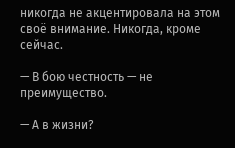никогда не акцентировала на этом своё внимание. Никогда, кроме сейчас.

— В бою честность — не преимущество.

— А в жизни?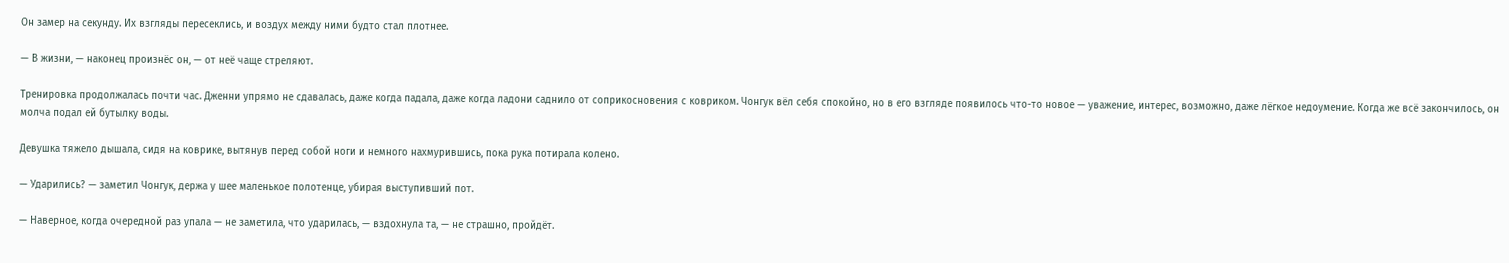Он замер на секунду. Их взгляды пересеклись, и воздух между ними будто стал плотнее.

— В жизни, — наконец произнёс он, — от неё чаще стреляют.

Тренировка продолжалась почти час. Дженни упрямо не сдавалась, даже когда падала, даже когда ладони саднило от соприкосновения с ковриком. Чонгук вёл себя спокойно, но в его взгляде появилось что-то новое — уважение, интерес, возможно, даже лёгкое недоумение. Когда же всё закончилось, он молча подал ей бутылку воды.

Девушка тяжело дышала, сидя на коврике, вытянув перед собой ноги и немного нахмурившись, пока рука потирала колено.

— Ударились? — заметил Чонгук, держа у шее маленькое полотенце, убирая выступивший пот.

— Наверное, когда очередной раз упала — не заметила, что ударилась, — вздохнула та, — не страшно, пройдёт.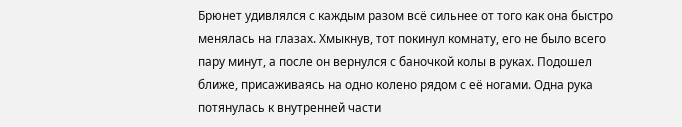Брюнет удивлялся с каждым разом всё сильнее от того как она быстро менялась на глазах. Хмыкнув, тот покинул комнату, его не было всего пару минут, а после он вернулся с баночкой колы в руках. Подошел ближе, присаживаясь на одно колено рядом с её ногами. Одна рука потянулась к внутренней части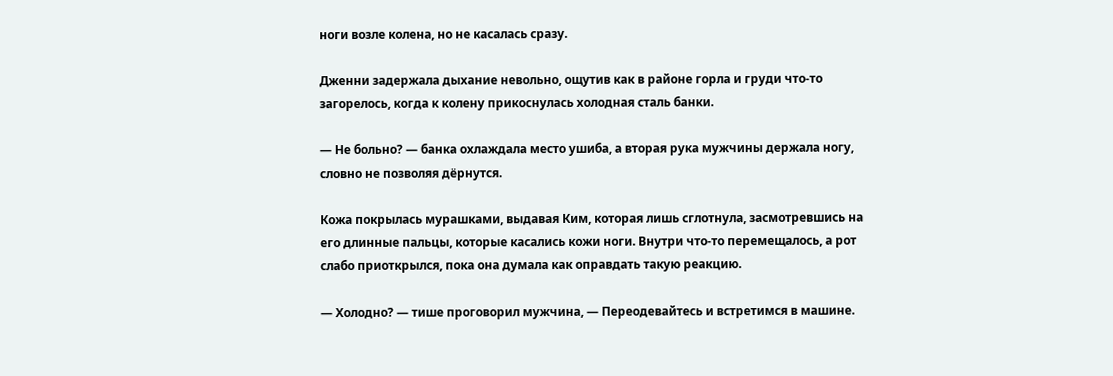ноги возле колена, но не касалась сразу.

Дженни задержала дыхание невольно, ощутив как в районе горла и груди что-то загорелось, когда к колену прикоснулась холодная сталь банки.

— Не больно? — банка охлаждала место ушиба, а вторая рука мужчины держала ногу, словно не позволяя дёрнутся.

Кожа покрылась мурашками, выдавая Ким, которая лишь сглотнула, засмотревшись на его длинные пальцы, которые касались кожи ноги. Внутри что-то перемещалось, а рот слабо приоткрылся, пока она думала как оправдать такую реакцию.

— Холодно? — тише проговорил мужчина, — Переодевайтесь и встретимся в машине.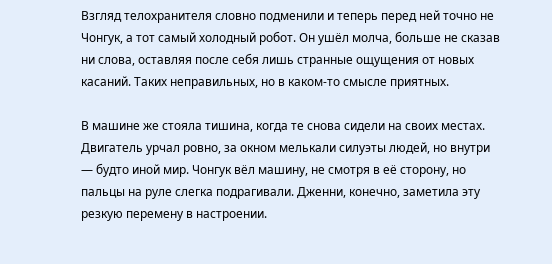Взгляд телохранителя словно подменили и теперь перед ней точно не Чонгук, а тот самый холодный робот. Он ушёл молча, больше не сказав ни слова, оставляя после себя лишь странные ощущения от новых касаний. Таких неправильных, но в каком-то смысле приятных.

В машине же стояла тишина, когда те снова сидели на своих местах. Двигатель урчал ровно, за окном мелькали силуэты людей, но внутри — будто иной мир. Чонгук вёл машину, не смотря в её сторону, но пальцы на руле слегка подрагивали. Дженни, конечно, заметила эту резкую перемену в настроении.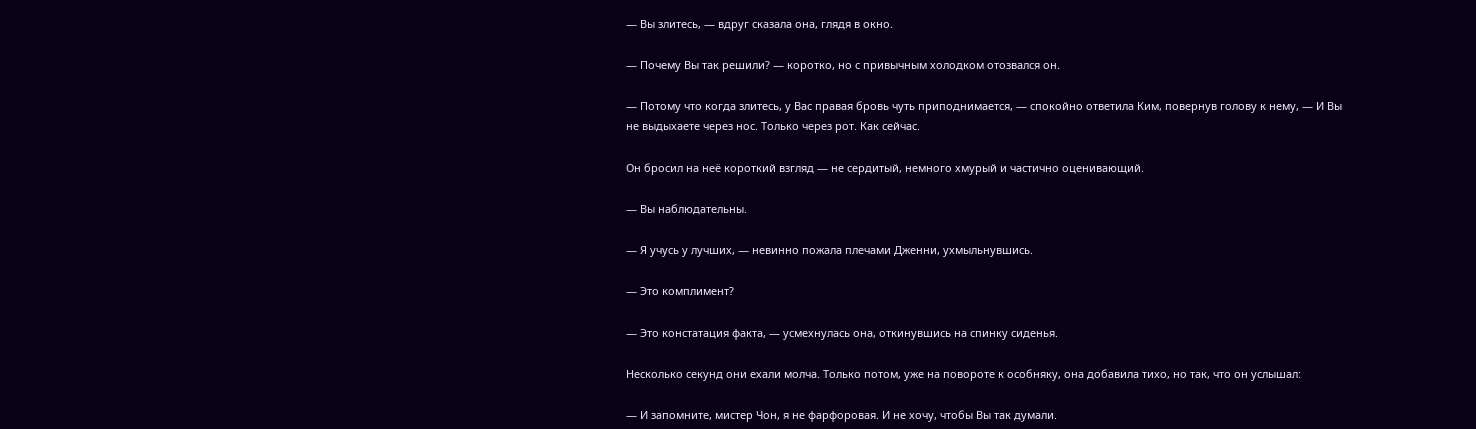— Вы злитесь, — вдруг сказала она, глядя в окно.

— Почему Вы так решили? — коротко, но с привычным холодком отозвался он.

— Потому что когда злитесь, у Вас правая бровь чуть приподнимается, — спокойно ответила Ким, повернув голову к нему, — И Вы не выдыхаете через нос. Только через рот. Как сейчас.

Он бросил на неё короткий взгляд — не сердитый, немного хмурый и частично оценивающий.

— Вы наблюдательны.

— Я учусь у лучших, — невинно пожала плечами Дженни, ухмыльнувшись.

— Это комплимент?

— Это констатация факта, — усмехнулась она, откинувшись на спинку сиденья.

Несколько секунд они ехали молча. Только потом, уже на повороте к особняку, она добавила тихо, но так, что он услышал:

— И запомните, мистер Чон, я не фарфоровая. И не хочу, чтобы Вы так думали.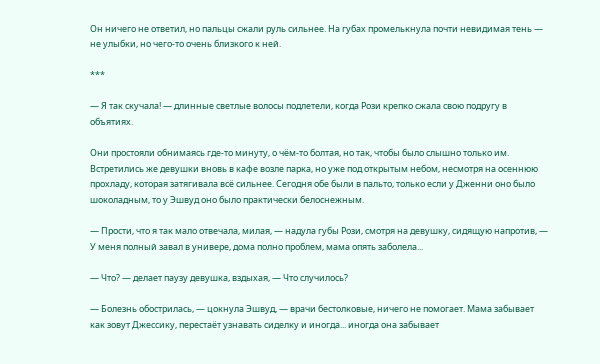Он ничего не ответил, но пальцы сжали руль сильнее. На губах промелькнула почти невидимая тень — не улыбки, но чего-то очень близкого к ней.

***

— Я так скучала! — длинные светлые волосы подлетели, когда Рози крепко сжала свою подругу в объятиях.

Они простояли обнимаясь где-то минуту, о чём-то болтая, но так, чтобы было слышно только им. Встретились же девушки вновь в кафе возле парка, но уже под открытым небом, несмотря на осеннюю прохладу, которая затягивала всё сильнее. Сегодня обе были в пальто, только если у Дженни оно было шоколадным, то у Эшвуд оно было практически белоснежным.

— Прости, что я так мало отвечала, милая, — надула губы Рози, смотря на девушку, сидящую напротив, — У меня полный завал в универе, дома полно проблем, мама опять заболела...

— Что? — делает паузу девушка, вздыхая, — Что случилось?

— Болезнь обострилась, — цокнула Эшвуд, — врачи бестолковые, ничего не помогает. Мама забывает как зовут Джессику, перестаёт узнавать сиделку и иногда... иногда она забывает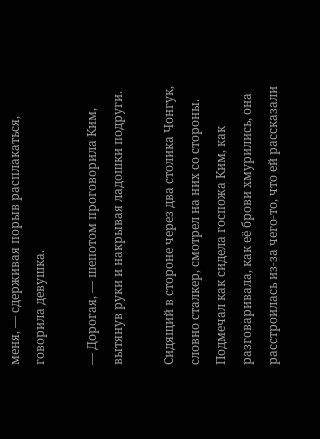меня, — сдерживая порыв расплакаться, говорила девушка.

— Дорогая, — шепотом проговорила Ким, вытянув руки и накрывая ладошки подруги.

Сидящий в стороне через два столика Чонгук, словно сталкер, смотрел на них со стороны. Подмечал как сидела госпожа Ким, как разговаривала, как её брови хмурились, она расстроилась из-за чего-то, что ей рассказали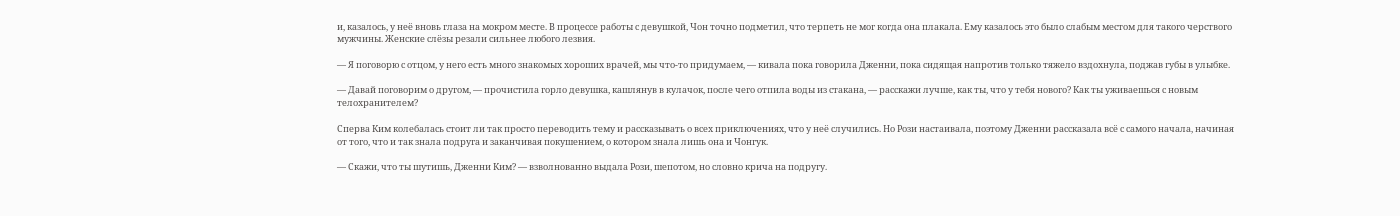и, казалось, у неё вновь глаза на мокром месте. В процессе работы с девушкой, Чон точно подметил, что терпеть не мог когда она плакала. Ему казалось это было слабым местом для такого черствого мужчины. Женские слёзы резали сильнее любого лезвия.

— Я поговорю с отцом, у него есть много знакомых хороших врачей, мы что-то придумаем, — кивала пока говорила Дженни, пока сидящая напротив только тяжело вздохнула, поджав губы в улыбке.

— Давай поговорим о другом, — прочистила горло девушка, кашлянув в кулачок, после чего отпила воды из стакана, — расскажи лучше, как ты, что у тебя нового? Как ты уживаешься с новым телохранителем?

Сперва Ким колебалась стоит ли так просто переводить тему и рассказывать о всех приключениях, что у неё случились. Но Рози настаивала, поэтому Дженни рассказала всё с самого начала, начиная от того, что и так знала подруга и заканчивая покушением, о котором знала лишь она и Чонгук.

— Скажи, что ты шутишь, Дженни Ким? — взволнованно выдала Рози, шепотом, но словно крича на подругу.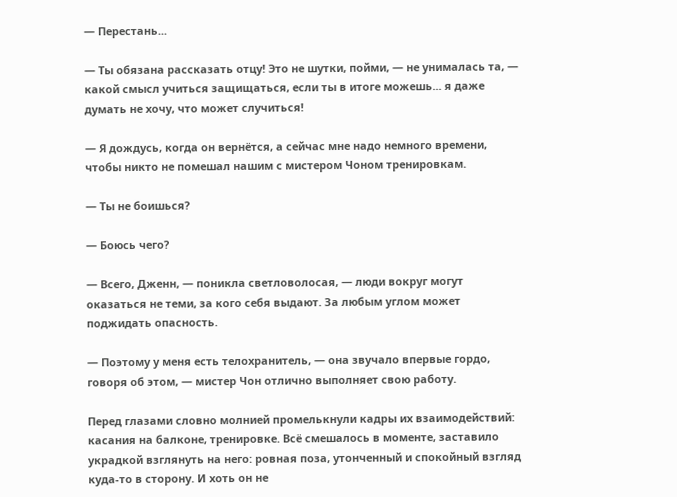— Перестань...

— Ты обязана рассказать отцу! Это не шутки, пойми, — не унималась та, — какой смысл учиться защищаться, если ты в итоге можешь... я даже думать не хочу, что может случиться!

— Я дождусь, когда он вернётся, а сейчас мне надо немного времени, чтобы никто не помешал нашим с мистером Чоном тренировкам.

— Ты не боишься?

— Боюсь чего?

— Всего, Дженн, — поникла светловолосая, — люди вокруг могут оказаться не теми, за кого себя выдают. За любым углом может поджидать опасность.

— Поэтому у меня есть телохранитель, — она звучало впервые гордо, говоря об этом, — мистер Чон отлично выполняет свою работу.

Перед глазами словно молнией промелькнули кадры их взаимодействий: касания на балконе, тренировке. Всё смешалось в моменте, заставило украдкой взглянуть на него: ровная поза, утонченный и спокойный взгляд куда-то в сторону. И хоть он не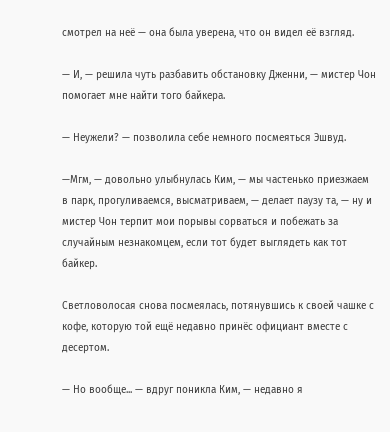смотрел на неё — она была уверена, что он видел её взгляд.

— И, — решила чуть разбавить обстановку Дженни, — мистер Чон помогает мне найти того байкера.

— Неужели? — позволила себе немного посмеяться Эшвуд.

—Мгм, — довольно улыбнулась Ким, — мы частенько приезжаем в парк, прогуливаемся, высматриваем, — делает паузу та, — ну и мистер Чон терпит мои порывы сорваться и побежать за случайным незнакомцем, если тот будет выглядеть как тот байкер.

Светловолосая снова посмеялась, потянувшись к своей чашке с кофе, которую той ещё недавно принёс официант вместе с десертом.

— Но вообще... — вдруг поникла Ким, — недавно я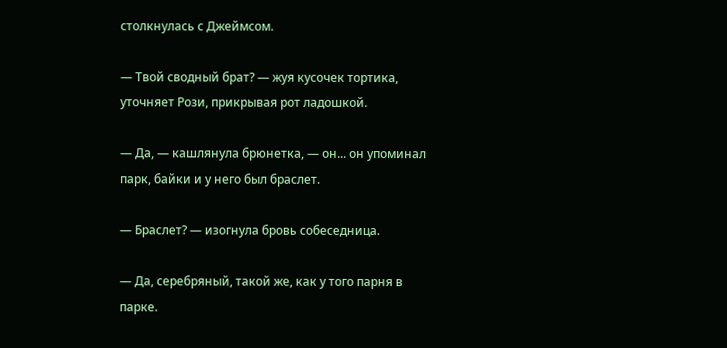столкнулась с Джеймсом.

— Твой сводный брат? — жуя кусочек тортика, уточняет Рози, прикрывая рот ладошкой.

— Да, — кашлянула брюнетка, — он... он упоминал парк, байки и у него был браслет.

— Браслет? — изогнула бровь собеседница.

— Да, серебряный, такой же, как у того парня в парке.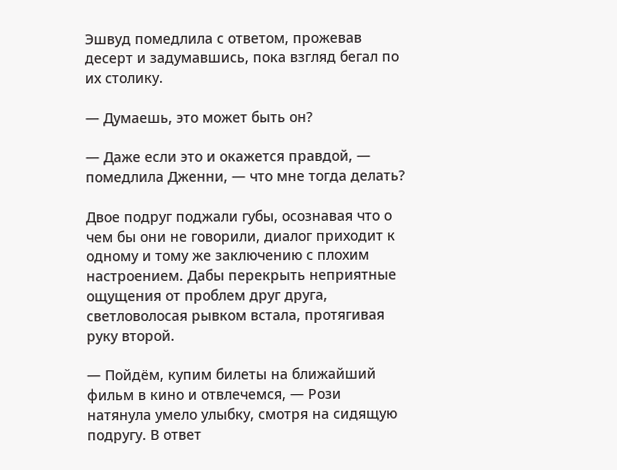Эшвуд помедлила с ответом, прожевав десерт и задумавшись, пока взгляд бегал по их столику.

— Думаешь, это может быть он?

— Даже если это и окажется правдой, — помедлила Дженни, — что мне тогда делать?

Двое подруг поджали губы, осознавая что о чем бы они не говорили, диалог приходит к одному и тому же заключению с плохим настроением. Дабы перекрыть неприятные ощущения от проблем друг друга, светловолосая рывком встала, протягивая руку второй.

— Пойдём, купим билеты на ближайший фильм в кино и отвлечемся, — Рози натянула умело улыбку, смотря на сидящую подругу. В ответ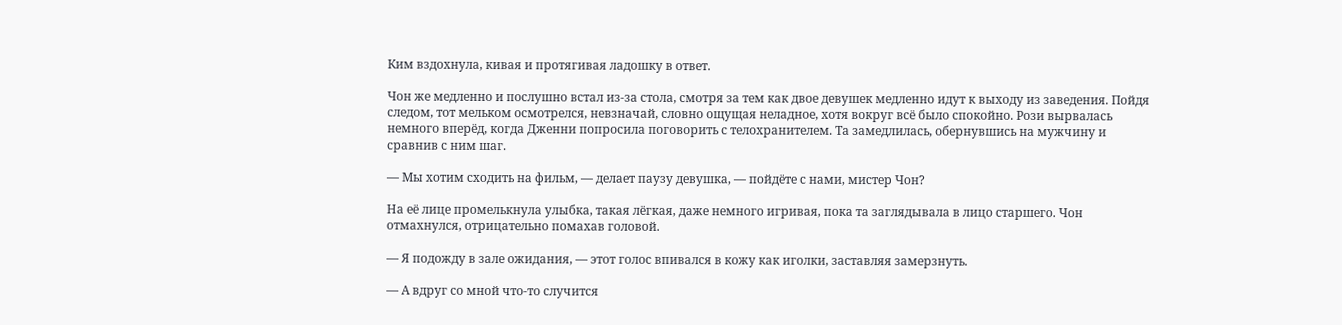Ким вздохнула, кивая и протягивая ладошку в ответ.

Чон же медленно и послушно встал из-за стола, смотря за тем как двое девушек медленно идут к выходу из заведения. Пойдя следом, тот мельком осмотрелся, невзначай, словно ощущая неладное, хотя вокруг всё было спокойно. Рози вырвалась немного вперёд, когда Дженни попросила поговорить с телохранителем. Та замедлилась, обернувшись на мужчину и сравнив с ним шаг.

— Мы хотим сходить на фильм, — делает паузу девушка, — пойдёте с нами, мистер Чон?

На её лице промелькнула улыбка, такая лёгкая, даже немного игривая, пока та заглядывала в лицо старшего. Чон отмахнулся, отрицательно помахав головой.

— Я подожду в зале ожидания, — этот голос впивался в кожу как иголки, заставляя замерзнуть.

— А вдруг со мной что-то случится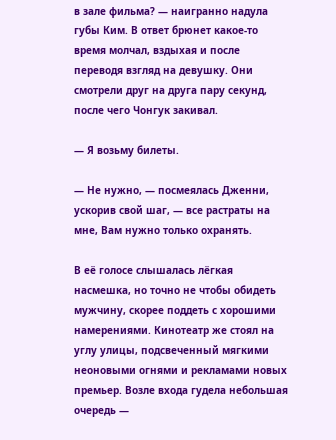в зале фильма? — наигранно надула губы Ким. В ответ брюнет какое-то время молчал, вздыхая и после переводя взгляд на девушку. Они смотрели друг на друга пару секунд, после чего Чонгук закивал.

— Я возьму билеты.

— Не нужно, — посмеялась Дженни, ускорив свой шаг, — все растраты на мне, Вам нужно только охранять.

В её голосе слышалась лёгкая насмешка, но точно не чтобы обидеть мужчину, скорее поддеть с хорошими намерениями. Кинотеатр же стоял на углу улицы, подсвеченный мягкими неоновыми огнями и рекламами новых премьер. Возле входа гудела небольшая очередь —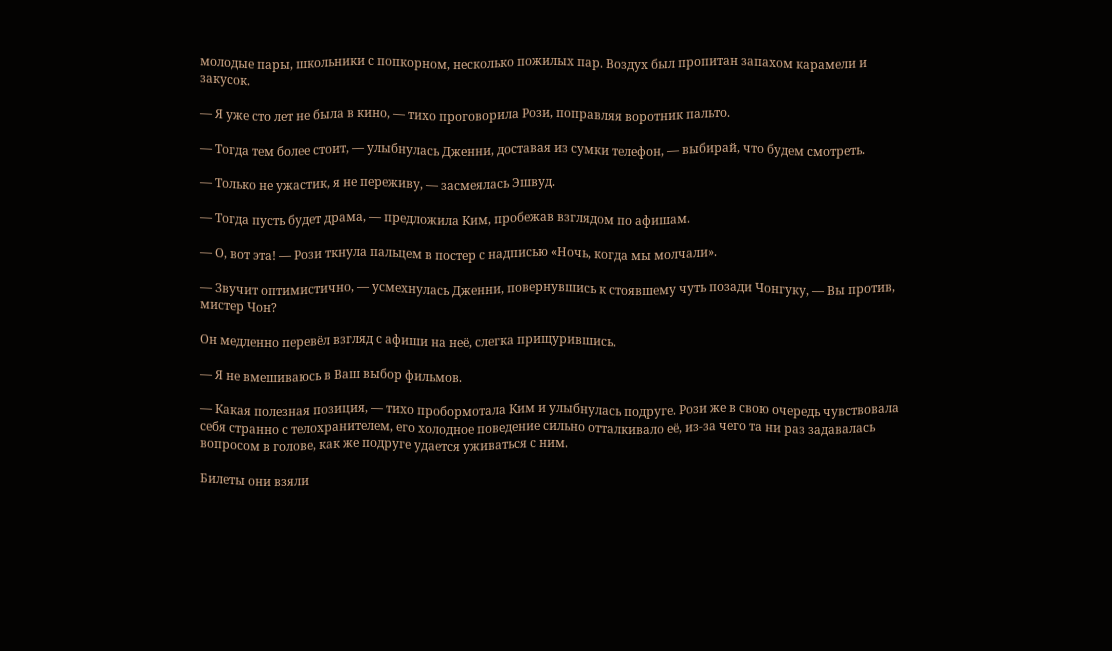молодые пары, школьники с попкорном, несколько пожилых пар. Воздух был пропитан запахом карамели и закусок.

— Я уже сто лет не была в кино, — тихо проговорила Рози, поправляя воротник пальто.

— Тогда тем более стоит, — улыбнулась Дженни, доставая из сумки телефон, — выбирай, что будем смотреть.

— Только не ужастик, я не переживу, — засмеялась Эшвуд.

— Тогда пусть будет драма, — предложила Ким, пробежав взглядом по афишам.

— О, вот эта! — Рози ткнула пальцем в постер с надписью «Ночь, когда мы молчали».

— Звучит оптимистично, — усмехнулась Дженни, повернувшись к стоявшему чуть позади Чонгуку, — Вы против, мистер Чон?

Он медленно перевёл взгляд с афиши на неё, слегка прищурившись.

— Я не вмешиваюсь в Ваш выбор фильмов.

— Какая полезная позиция, — тихо пробормотала Ким и улыбнулась подруге. Рози же в свою очередь чувствовала себя странно с телохранителем, его холодное поведение сильно отталкивало её, из-за чего та ни раз задавалась вопросом в голове, как же подруге удается уживаться с ним.

Билеты они взяли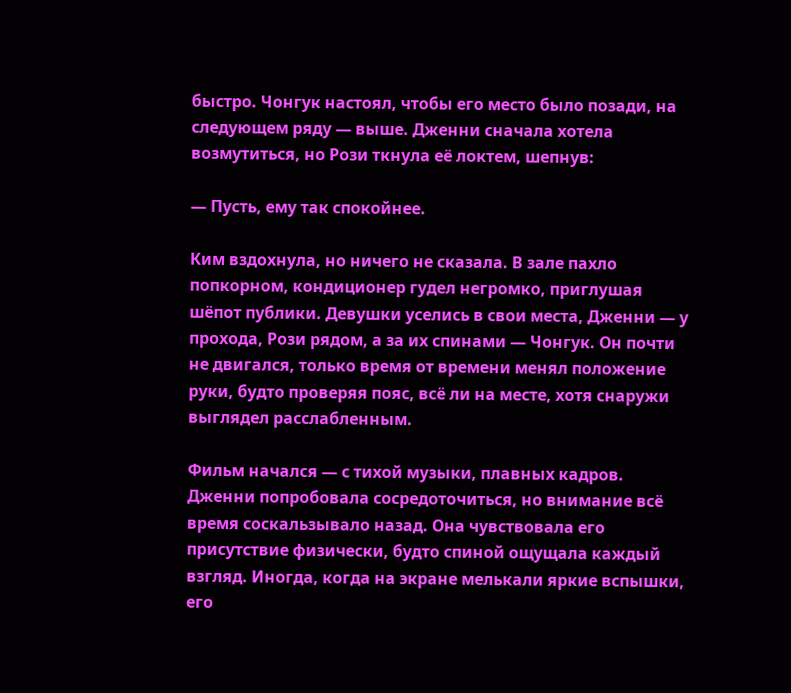быстро. Чонгук настоял, чтобы его место было позади, на следующем ряду — выше. Дженни сначала хотела возмутиться, но Рози ткнула её локтем, шепнув:

— Пусть, ему так спокойнее.

Ким вздохнула, но ничего не сказала. В зале пахло попкорном, кондиционер гудел негромко, приглушая шёпот публики. Девушки уселись в свои места, Дженни — у прохода, Рози рядом, а за их спинами — Чонгук. Он почти не двигался, только время от времени менял положение руки, будто проверяя пояс, всё ли на месте, хотя снаружи выглядел расслабленным.

Фильм начался — с тихой музыки, плавных кадров. Дженни попробовала сосредоточиться, но внимание всё время соскальзывало назад. Она чувствовала его присутствие физически, будто спиной ощущала каждый взгляд. Иногда, когда на экране мелькали яркие вспышки, его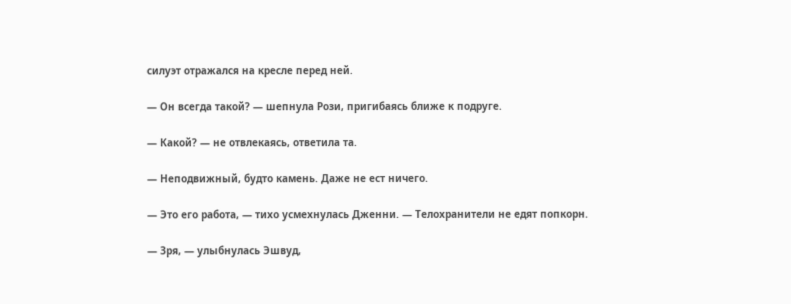силуэт отражался на кресле перед ней.

— Он всегда такой? — шепнула Рози, пригибаясь ближе к подруге.

— Какой? — не отвлекаясь, ответила та.

— Неподвижный, будто камень. Даже не ест ничего.

— Это его работа, — тихо усмехнулась Дженни. — Телохранители не едят попкорн.

— Зря, — улыбнулась Эшвуд,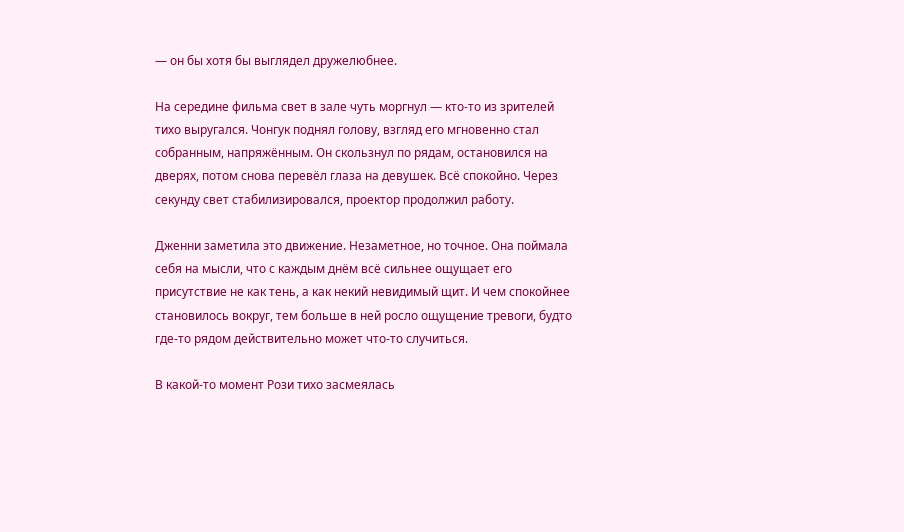— он бы хотя бы выглядел дружелюбнее.

На середине фильма свет в зале чуть моргнул — кто-то из зрителей тихо выругался. Чонгук поднял голову, взгляд его мгновенно стал собранным, напряжённым. Он скользнул по рядам, остановился на дверях, потом снова перевёл глаза на девушек. Всё спокойно. Через секунду свет стабилизировался, проектор продолжил работу.

Дженни заметила это движение. Незаметное, но точное. Она поймала себя на мысли, что с каждым днём всё сильнее ощущает его присутствие не как тень, а как некий невидимый щит. И чем спокойнее становилось вокруг, тем больше в ней росло ощущение тревоги, будто где-то рядом действительно может что-то случиться.

В какой-то момент Рози тихо засмеялась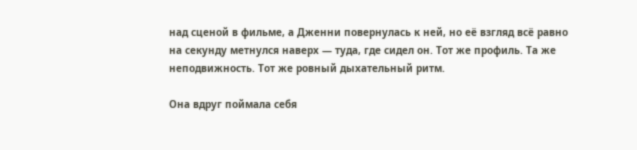над сценой в фильме, а Дженни повернулась к ней, но её взгляд всё равно на секунду метнулся наверх — туда, где сидел он. Тот же профиль. Та же неподвижность. Тот же ровный дыхательный ритм.

Она вдруг поймала себя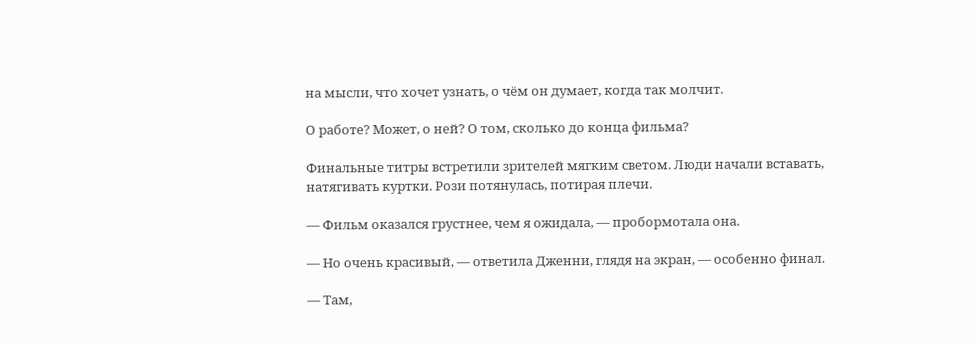на мысли, что хочет узнать, о чём он думает, когда так молчит.

О работе? Может, о ней? О том, сколько до конца фильма?

Финальные титры встретили зрителей мягким светом. Люди начали вставать, натягивать куртки. Рози потянулась, потирая плечи.

— Фильм оказался грустнее, чем я ожидала, — пробормотала она.

— Но очень красивый, — ответила Дженни, глядя на экран, — особенно финал.

— Там,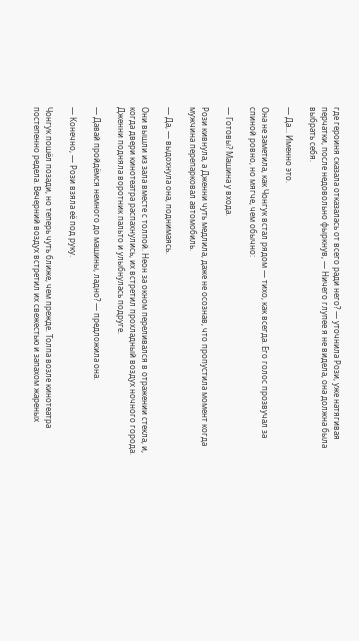где героиня сказала отказалась от всего ради него? — уточнила Рози, уже натягивая перчатки, после недовольно фыркнув, — Ничего глупее я не видела, она должна была выбрать себя.

— Да... Именно это.

Она не заметила, как Чонгук встал рядом — тихо, как всегда. Его голос прозвучал за спиной ровно, но мягче, чем обычно:

— Готовы? Машина у входа.

Рози кивнула, а Дженни чуть медлила, даже не осознав, что пропустила момент когда мужчина перепарковал автомобиль.

— Да, — выдохнула она, поднимаясь.

Они вышли из зала вместе с толпой. Неон за окном переливался в отражении стекла, и, когда двери кинотеатра распахнулись, их встретил прохладный воздух ночного города. Дженни подняла воротник пальто и улыбнулась подруге.

— Давай пройдёмся немного до машины, ладно? — предложила она.

— Конечно, — Рози взяла её под руку.

Чонгук пошёл позади, но теперь чуть ближе, чем прежде. Толпа возле кинотеатра постепенно редела. Вечерний воздух встретил их свежестью и запахом жареных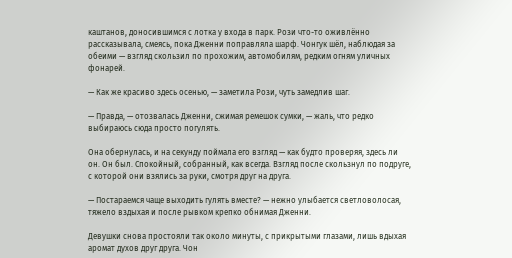каштанов, доносившимся с лотка у входа в парк. Рози что-то оживлённо рассказывала, смеясь, пока Дженни поправляла шарф. Чонгук шёл, наблюдая за обеими — взгляд скользил по прохожим, автомобилям, редким огням уличных фонарей.

— Как же красиво здесь осенью, — заметила Рози, чуть замедлив шаг.

— Правда, — отозвалась Дженни, сжимая ремешок сумки, — жаль, что редко выбираюсь сюда просто погулять.

Она обернулась, и на секунду поймала его взгляд — как будто проверяя, здесь ли он. Он был. Спокойный, собранный, как всегда. Взгляд после скользнул по подруге, с которой они взялись за руки, смотря друг на друга.

— Постараемся чаще выходить гулять вместе? — нежно улыбается светловолосая, тяжело вздыхая и после рывком крепко обнимая Дженни.

Девушки снова простояли так около минуты, с прикрытыми глазами, лишь вдыхая аромат духов друг друга. Чон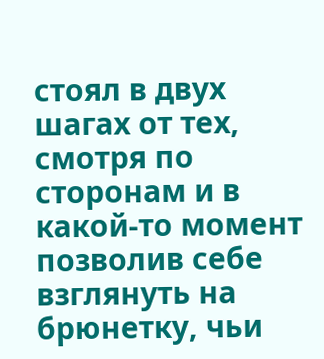стоял в двух шагах от тех, смотря по сторонам и в какой-то момент позволив себе взглянуть на брюнетку, чьи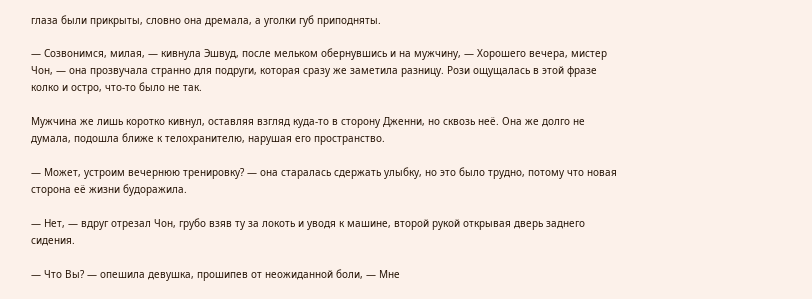глаза были прикрыты, словно она дремала, а уголки губ приподняты.

— Созвонимся, милая, — кивнула Эшвуд, после мельком обернувшись и на мужчину, — Хорошего вечера, мистер Чон, — она прозвучала странно для подруги, которая сразу же заметила разницу. Рози ощущалась в этой фразе колко и остро, что-то было не так.

Мужчина же лишь коротко кивнул, оставляя взгляд куда-то в сторону Дженни, но сквозь неё. Она же долго не думала, подошла ближе к телохранителю, нарушая его пространство.

— Может, устроим вечернюю тренировку? — она старалась сдержать улыбку, но это было трудно, потому что новая сторона её жизни будоражила.

— Нет, — вдруг отрезал Чон, грубо взяв ту за локоть и уводя к машине, второй рукой открывая дверь заднего сидения.

— Что Вы? — опешила девушка, прошипев от неожиданной боли, — Мне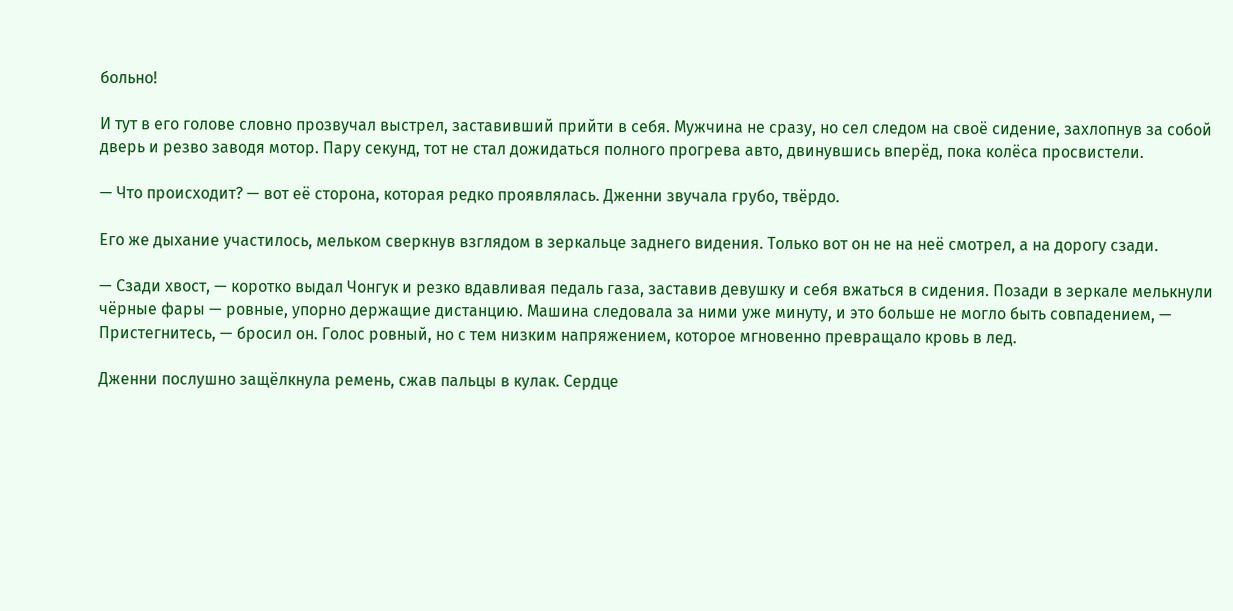больно!

И тут в его голове словно прозвучал выстрел, заставивший прийти в себя. Мужчина не сразу, но сел следом на своё сидение, захлопнув за собой дверь и резво заводя мотор. Пару секунд, тот не стал дожидаться полного прогрева авто, двинувшись вперёд, пока колёса просвистели.

— Что происходит? — вот её сторона, которая редко проявлялась. Дженни звучала грубо, твёрдо.

Его же дыхание участилось, мельком сверкнув взглядом в зеркальце заднего видения. Только вот он не на неё смотрел, а на дорогу сзади.

— Сзади хвост, — коротко выдал Чонгук и резко вдавливая педаль газа, заставив девушку и себя вжаться в сидения. Позади в зеркале мелькнули чёрные фары — ровные, упорно держащие дистанцию. Машина следовала за ними уже минуту, и это больше не могло быть совпадением, — Пристегнитесь, — бросил он. Голос ровный, но с тем низким напряжением, которое мгновенно превращало кровь в лед.

Дженни послушно защёлкнула ремень, сжав пальцы в кулак. Сердце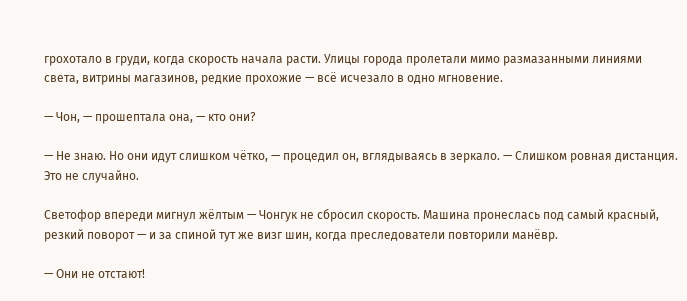грохотало в груди, когда скорость начала расти. Улицы города пролетали мимо размазанными линиями света, витрины магазинов, редкие прохожие — всё исчезало в одно мгновение.

— Чон, — прошептала она, — кто они?

— Не знаю. Но они идут слишком чётко, — процедил он, вглядываясь в зеркало. — Слишком ровная дистанция. Это не случайно.

Светофор впереди мигнул жёлтым — Чонгук не сбросил скорость. Машина пронеслась под самый красный, резкий поворот — и за спиной тут же визг шин, когда преследователи повторили манёвр.

— Они не отстают!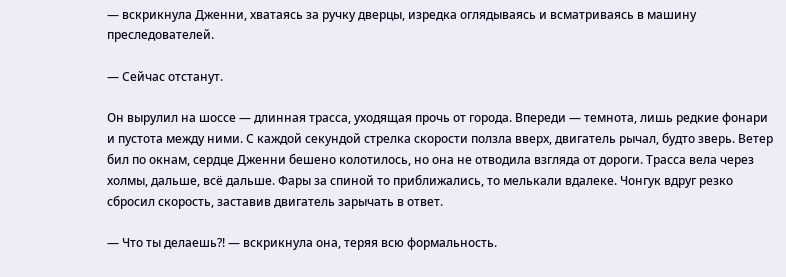— вскрикнула Дженни, хватаясь за ручку дверцы, изредка оглядываясь и всматриваясь в машину преследователей.

— Сейчас отстанут.

Он вырулил на шоссе — длинная трасса, уходящая прочь от города. Впереди — темнота, лишь редкие фонари и пустота между ними. С каждой секундой стрелка скорости ползла вверх, двигатель рычал, будто зверь. Ветер бил по окнам, сердце Дженни бешено колотилось, но она не отводила взгляда от дороги. Трасса вела через холмы, дальше, всё дальше. Фары за спиной то приближались, то мелькали вдалеке. Чонгук вдруг резко сбросил скорость, заставив двигатель зарычать в ответ.

— Что ты делаешь?! — вскрикнула она, теряя всю формальность.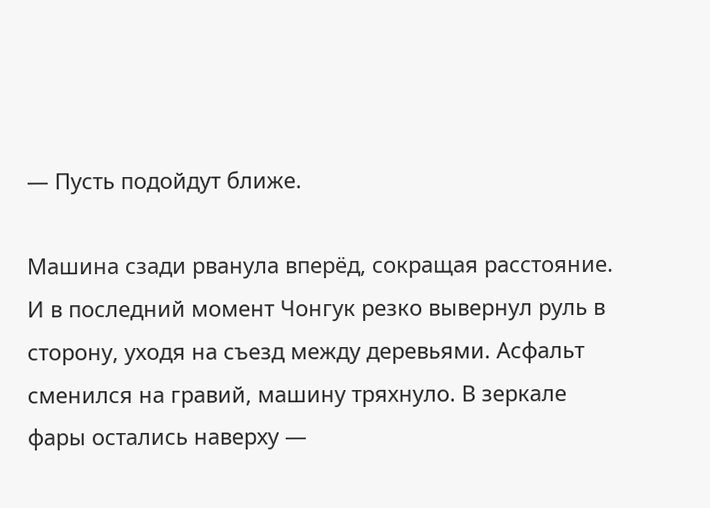— Пусть подойдут ближе.

Машина сзади рванула вперёд, сокращая расстояние. И в последний момент Чонгук резко вывернул руль в сторону, уходя на съезд между деревьями. Асфальт сменился на гравий, машину тряхнуло. В зеркале фары остались наверху —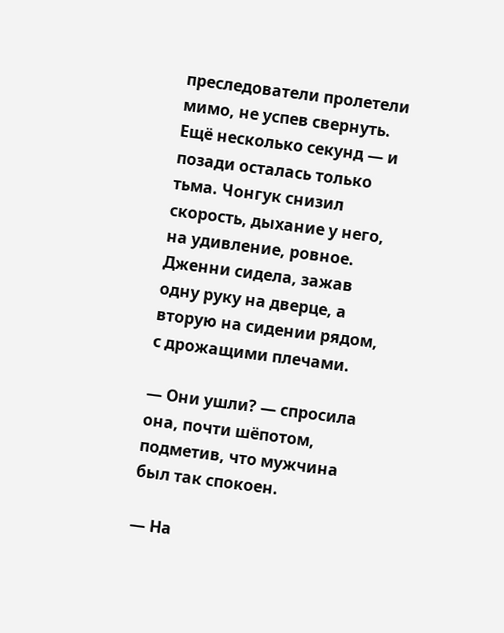преследователи пролетели мимо, не успев свернуть. Ещё несколько секунд — и позади осталась только тьма. Чонгук снизил скорость, дыхание у него, на удивление, ровное. Дженни сидела, зажав одну руку на дверце, а вторую на сидении рядом, с дрожащими плечами.

— Они ушли? — спросила она, почти шёпотом, подметив, что мужчина был так спокоен.

— На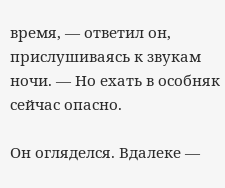время, — ответил он, прислушиваясь к звукам ночи. — Но ехать в особняк сейчас опасно.

Он огляделся. Вдалеке —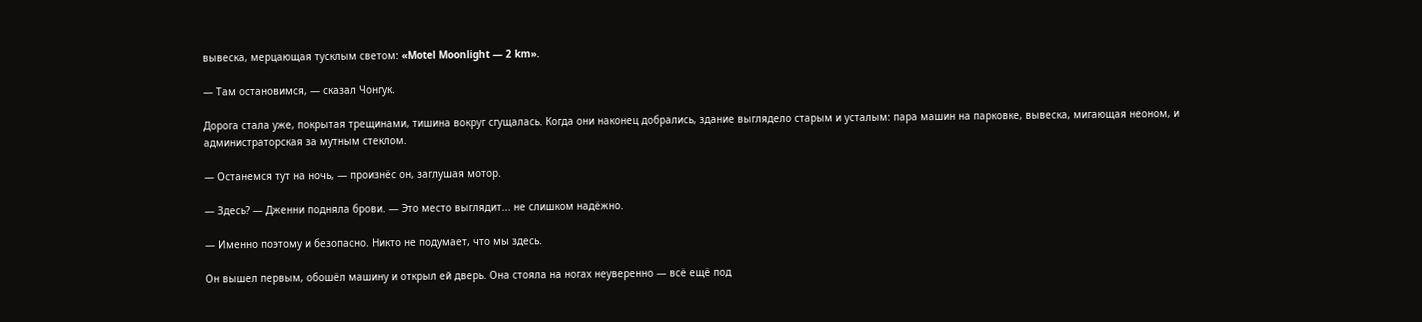вывеска, мерцающая тусклым светом: «Motel Moonlight — 2 km».

— Там остановимся, — сказал Чонгук.

Дорога стала уже, покрытая трещинами, тишина вокруг сгущалась. Когда они наконец добрались, здание выглядело старым и усталым: пара машин на парковке, вывеска, мигающая неоном, и администраторская за мутным стеклом.

— Останемся тут на ночь, — произнёс он, заглушая мотор.

— Здесь? — Дженни подняла брови. — Это место выглядит... не слишком надёжно.

— Именно поэтому и безопасно. Никто не подумает, что мы здесь.

Он вышел первым, обошёл машину и открыл ей дверь. Она стояла на ногах неуверенно — всё ещё под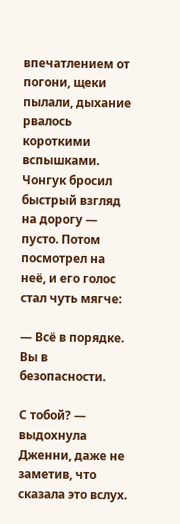впечатлением от погони, щеки пылали, дыхание рвалось короткими вспышками. Чонгук бросил быстрый взгляд на дорогу — пусто. Потом посмотрел на неё, и его голос стал чуть мягче:

— Всё в порядке. Вы в безопасности.

С тобой? — выдохнула Дженни, даже не заметив, что сказала это вслух.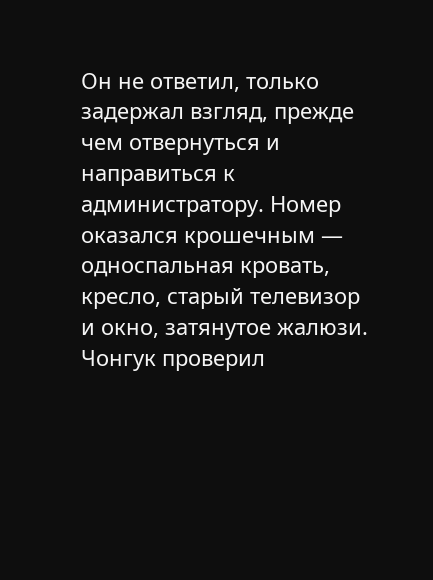Он не ответил, только задержал взгляд, прежде чем отвернуться и направиться к администратору. Номер оказался крошечным — односпальная кровать, кресло, старый телевизор и окно, затянутое жалюзи. Чонгук проверил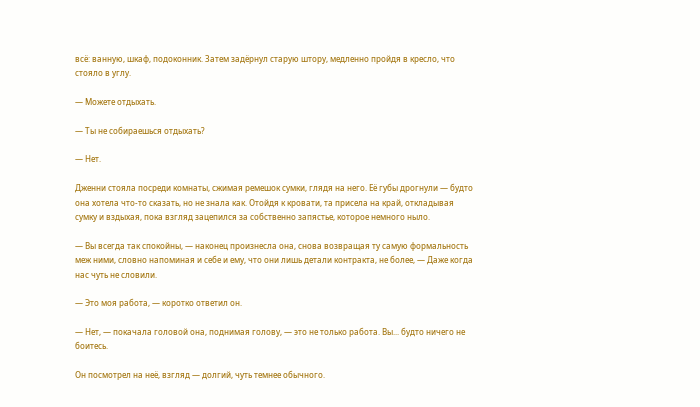всё: ванную, шкаф, подоконник. Затем задёрнул старую штору, медленно пройдя в кресло, что стояло в углу.

— Можете отдыхать.

— Ты не собираешься отдыхать?

— Нет.

Дженни стояла посреди комнаты, сжимая ремешок сумки, глядя на него. Её губы дрогнули — будто она хотела что-то сказать, но не знала как. Отойдя к кровати, та присела на край, откладывая сумку и вздыхая, пока взгляд зацепился за собственно запястье, которое немного ныло.

— Вы всегда так спокойны, — наконец произнесла она, снова возвращая ту самую формальность меж ними, словно напоминая и себе и ему, что они лишь детали контракта, не более, — Даже когда нас чуть не словили.

— Это моя работа, — коротко ответил он.

— Нет, — покачала головой она, поднимая голову, — это не только работа. Вы... будто ничего не боитесь.

Он посмотрел на неё, взгляд — долгий, чуть темнее обычного.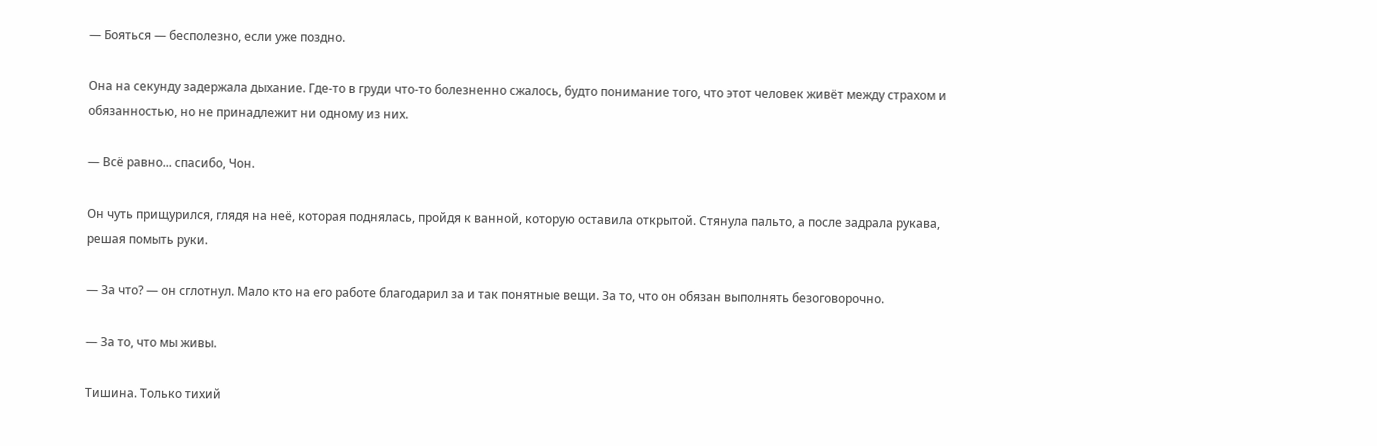— Бояться — бесполезно, если уже поздно.

Она на секунду задержала дыхание. Где-то в груди что-то болезненно сжалось, будто понимание того, что этот человек живёт между страхом и обязанностью, но не принадлежит ни одному из них.

— Всё равно... спасибо, Чон.

Он чуть прищурился, глядя на неё, которая поднялась, пройдя к ванной, которую оставила открытой. Стянула пальто, а после задрала рукава, решая помыть руки.

— За что? — он сглотнул. Мало кто на его работе благодарил за и так понятные вещи. За то, что он обязан выполнять безоговорочно.

— За то, что мы живы.

Тишина. Только тихий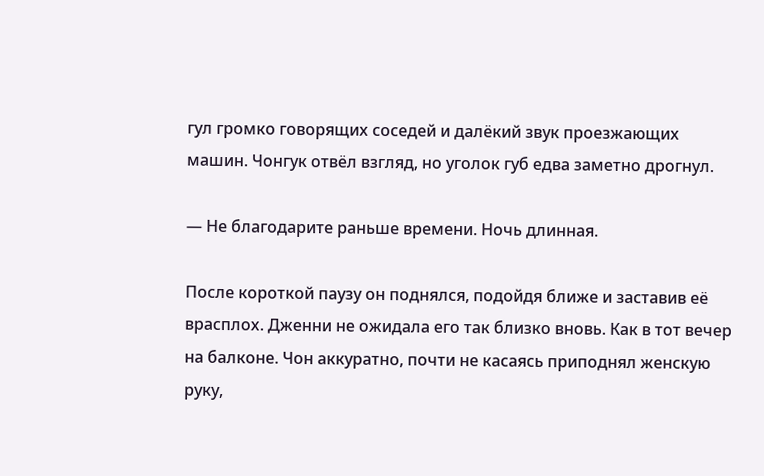гул громко говорящих соседей и далёкий звук проезжающих машин. Чонгук отвёл взгляд, но уголок губ едва заметно дрогнул.

— Не благодарите раньше времени. Ночь длинная.

После короткой паузу он поднялся, подойдя ближе и заставив её врасплох. Дженни не ожидала его так близко вновь. Как в тот вечер на балконе. Чон аккуратно, почти не касаясь приподнял женскую руку,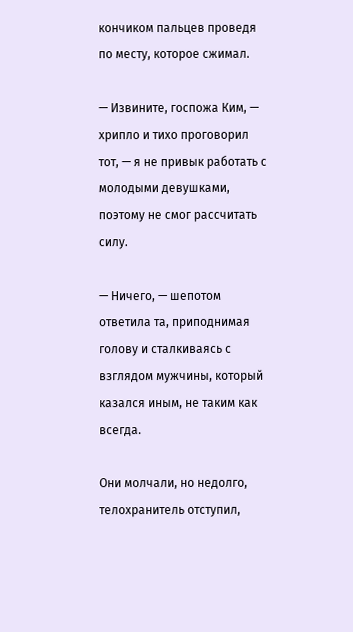кончиком пальцев проведя по месту, которое сжимал.

— Извините, госпожа Ким, — хрипло и тихо проговорил тот, — я не привык работать с молодыми девушками, поэтому не смог рассчитать силу.

— Ничего, — шепотом ответила та, приподнимая голову и сталкиваясь с взглядом мужчины, который казался иным, не таким как всегда.

Они молчали, но недолго, телохранитель отступил,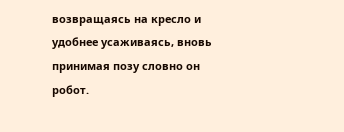возвращаясь на кресло и удобнее усаживаясь, вновь принимая позу словно он робот.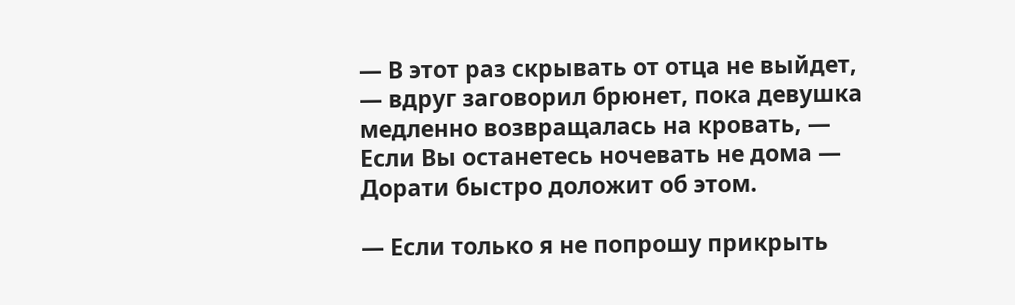— В этот раз скрывать от отца не выйдет, — вдруг заговорил брюнет, пока девушка медленно возвращалась на кровать, — Если Вы останетесь ночевать не дома — Дорати быстро доложит об этом.

— Если только я не попрошу прикрыть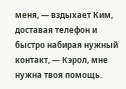меня, — вздыхает Ким, доставая телефон и быстро набирая нужный контакт, — Кэрол, мне нужна твоя помощь.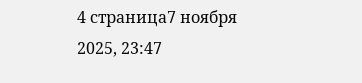4 страница7 ноября 2025, 23:47